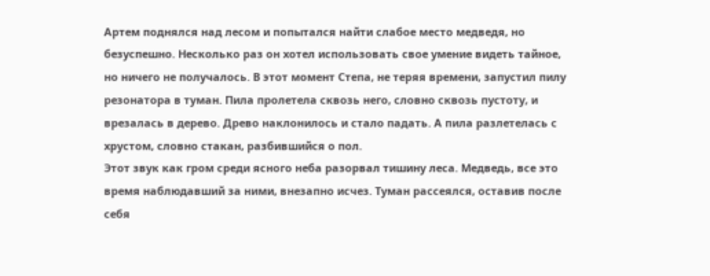Артем поднялся над лесом и попытался найти слабое место медведя, но безуспешно. Несколько раз он хотел использовать свое умение видеть тайное, но ничего не получалось. В этот момент Степа, не теряя времени, запустил пилу резонатора в туман. Пила пролетела сквозь него, словно сквозь пустоту, и врезалась в дерево. Древо наклонилось и стало падать. А пила разлетелась с хрустом, словно стакан, разбившийся о пол.
Этот звук как гром среди ясного неба разорвал тишину леса. Медведь, все это время наблюдавший за ними, внезапно исчез. Туман рассеялся, оставив после себя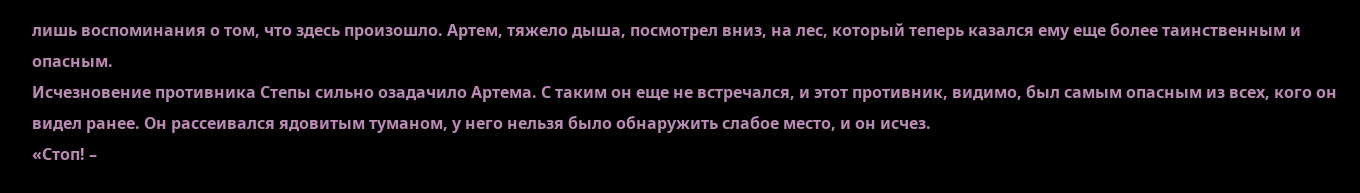лишь воспоминания о том, что здесь произошло. Артем, тяжело дыша, посмотрел вниз, на лес, который теперь казался ему еще более таинственным и опасным.
Исчезновение противника Степы сильно озадачило Артема. С таким он еще не встречался, и этот противник, видимо, был самым опасным из всех, кого он видел ранее. Он рассеивался ядовитым туманом, у него нельзя было обнаружить слабое место, и он исчез.
«Стоп! –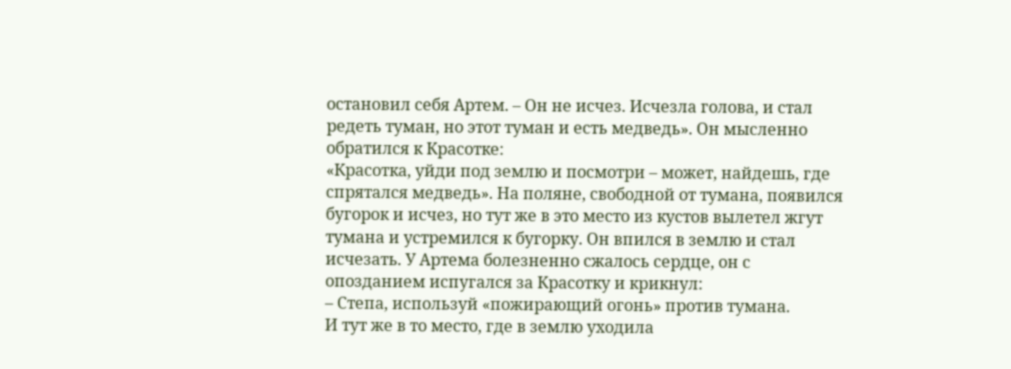остановил себя Артем. – Он не исчез. Исчезла голова, и стал редеть туман, но этот туман и есть медведь». Он мысленно обратился к Красотке:
«Красотка, уйди под землю и посмотри – может, найдешь, где спрятался медведь». На поляне, свободной от тумана, появился бугорок и исчез, но тут же в это место из кустов вылетел жгут тумана и устремился к бугорку. Он впился в землю и стал исчезать. У Артема болезненно сжалось сердце, он с опозданием испугался за Красотку и крикнул:
– Степа, используй «пожирающий огонь» против тумана.
И тут же в то место, где в землю уходила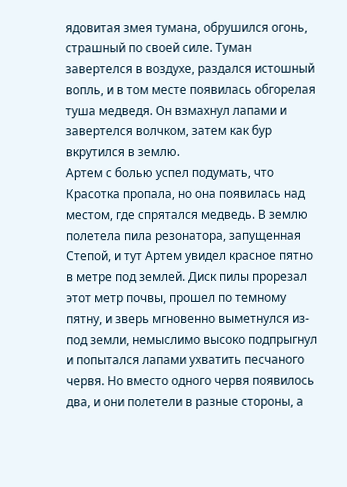ядовитая змея тумана, обрушился огонь, страшный по своей силе. Туман завертелся в воздухе, раздался истошный вопль, и в том месте появилась обгорелая туша медведя. Он взмахнул лапами и завертелся волчком, затем как бур вкрутился в землю.
Артем с болью успел подумать, что Красотка пропала, но она появилась над местом, где спрятался медведь. В землю полетела пила резонатора, запущенная Степой, и тут Артем увидел красное пятно в метре под землей. Диск пилы прорезал этот метр почвы, прошел по темному пятну, и зверь мгновенно выметнулся из-под земли, немыслимо высоко подпрыгнул и попытался лапами ухватить песчаного червя. Но вместо одного червя появилось два, и они полетели в разные стороны, а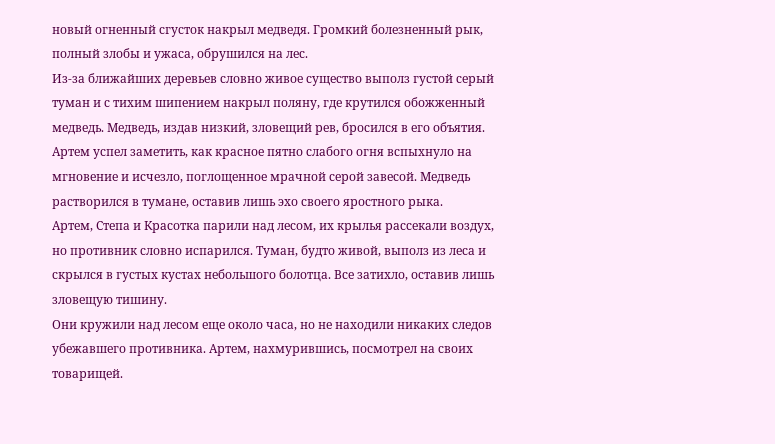новый огненный сгусток накрыл медведя. Громкий болезненный рык, полный злобы и ужаса, обрушился на лес.
Из-за ближайших деревьев словно живое существо выполз густой серый туман и с тихим шипением накрыл поляну, где крутился обожженный медведь. Медведь, издав низкий, зловещий рев, бросился в его объятия. Артем успел заметить, как красное пятно слабого огня вспыхнуло на мгновение и исчезло, поглощенное мрачной серой завесой. Медведь растворился в тумане, оставив лишь эхо своего яростного рыка.
Артем, Степа и Красотка парили над лесом, их крылья рассекали воздух, но противник словно испарился. Туман, будто живой, выполз из леса и скрылся в густых кустах небольшого болотца. Все затихло, оставив лишь зловещую тишину.
Они кружили над лесом еще около часа, но не находили никаких следов убежавшего противника. Артем, нахмурившись, посмотрел на своих товарищей.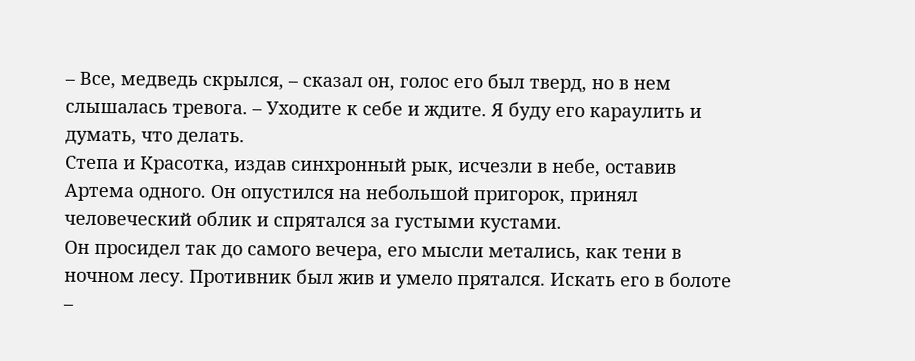– Все, медведь скрылся, – сказал он, голос его был тверд, но в нем слышалась тревога. – Уходите к себе и ждите. Я буду его караулить и думать, что делать.
Степа и Красотка, издав синхронный рык, исчезли в небе, оставив Артема одного. Он опустился на небольшой пригорок, принял человеческий облик и спрятался за густыми кустами.
Он просидел так до самого вечера, его мысли метались, как тени в ночном лесу. Противник был жив и умело прятался. Искать его в болоте –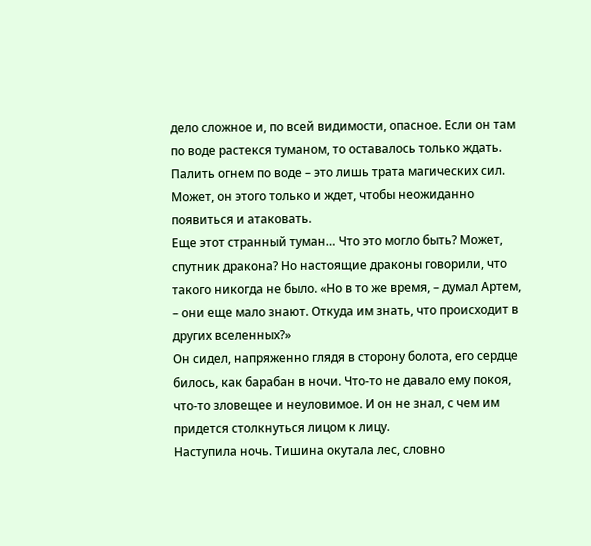дело сложное и, по всей видимости, опасное. Если он там по воде растекся туманом, то оставалось только ждать. Палить огнем по воде – это лишь трата магических сил. Может, он этого только и ждет, чтобы неожиданно появиться и атаковать.
Еще этот странный туман… Что это могло быть? Может, спутник дракона? Но настоящие драконы говорили, что такого никогда не было. «Но в то же время, – думал Артем, – они еще мало знают. Откуда им знать, что происходит в других вселенных?»
Он сидел, напряженно глядя в сторону болота, его сердце билось, как барабан в ночи. Что-то не давало ему покоя, что-то зловещее и неуловимое. И он не знал, с чем им придется столкнуться лицом к лицу.
Наступила ночь. Тишина окутала лес, словно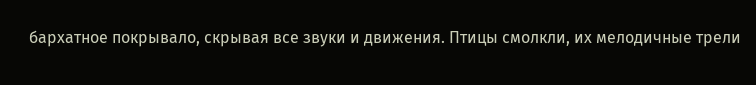бархатное покрывало, скрывая все звуки и движения. Птицы смолкли, их мелодичные трели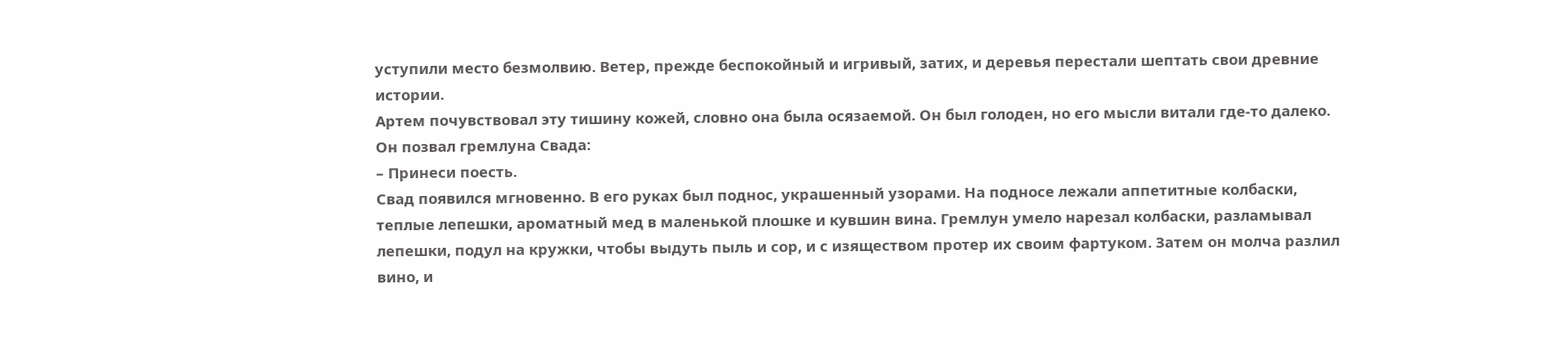уступили место безмолвию. Ветер, прежде беспокойный и игривый, затих, и деревья перестали шептать свои древние истории.
Артем почувствовал эту тишину кожей, словно она была осязаемой. Он был голоден, но его мысли витали где-то далеко. Он позвал гремлуна Свада:
– Принеси поесть.
Свад появился мгновенно. В его руках был поднос, украшенный узорами. На подносе лежали аппетитные колбаски, теплые лепешки, ароматный мед в маленькой плошке и кувшин вина. Гремлун умело нарезал колбаски, разламывал лепешки, подул на кружки, чтобы выдуть пыль и сор, и с изяществом протер их своим фартуком. Затем он молча разлил вино, и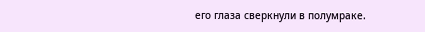его глаза сверкнули в полумраке.